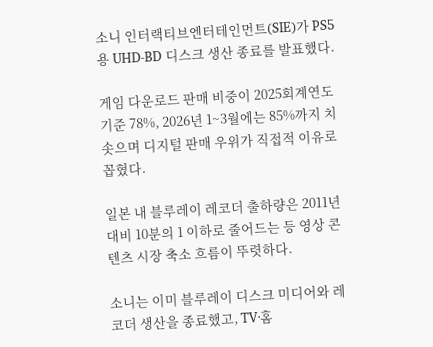소니 인터랙티브엔터테인먼트(SIE)가 PS5용 UHD-BD 디스크 생산 종료를 발표했다.

게임 다운로드 판매 비중이 2025회계연도 기준 78%, 2026년 1~3월에는 85%까지 치솟으며 디지털 판매 우위가 직접적 이유로 꼽혔다.

일본 내 블루레이 레코더 출하량은 2011년 대비 10분의 1 이하로 줄어드는 등 영상 콘텐츠 시장 축소 흐름이 뚜렷하다.

소니는 이미 블루레이 디스크 미디어와 레코더 생산을 종료했고, TV·홈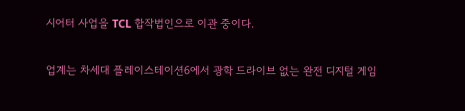시어터 사업을 TCL 합작법인으로 이관 중이다.

업계는 차세대 플레이스테이션6에서 광학 드라이브 없는 완전 디지털 게임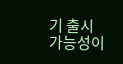기 출시 가능성이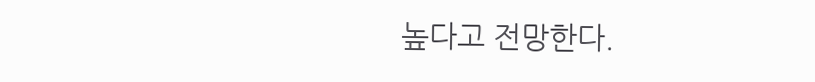높다고 전망한다.